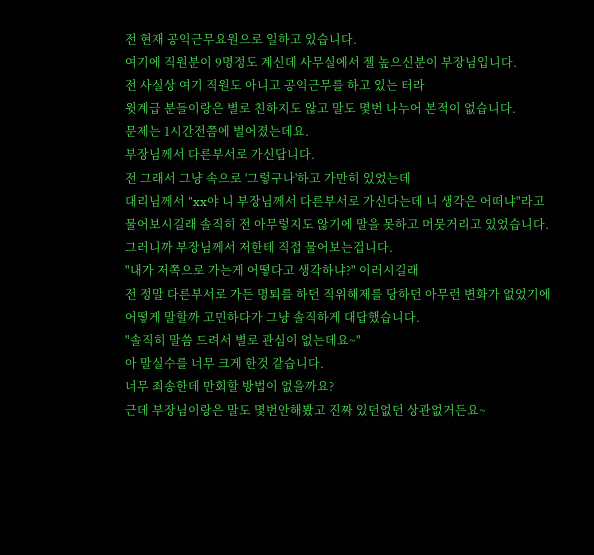전 현재 공익근무요원으로 일하고 있습니다.
여기에 직원분이 9명정도 계신데 사무실에서 젤 높으신분이 부장님입니다.
전 사실상 여기 직원도 아니고 공익근무를 하고 있는 터라
윗계급 분들이랑은 별로 친하지도 않고 말도 몇번 나누어 본적이 없습니다.
문제는 1시간전쯤에 벌어졌는데요.
부장님께서 다른부서로 가신답니다.
전 그래서 그냥 속으로 '그렇구나'하고 가만히 있었는데
대리님께서 "xx야 니 부장님께서 다른부서로 가신다는데 니 생각은 어떠냐"라고
물어보시길래 솔직히 전 아무렇지도 않기에 말을 못하고 머뭇거리고 있었습니다.
그러니까 부장님께서 저한테 직접 물어보는겁니다.
"내가 저쪽으로 가는게 어떻다고 생각하냐?" 이러시길래
전 정말 다른부서로 가든 명퇴를 하던 직위해제를 당하던 아무런 변화가 없었기에
어떻게 말할까 고민하다가 그냥 솔직하게 대답했습니다.
"솔직히 말씀 드려서 별로 관심이 없는데요~"
아 말실수를 너무 크게 한것 같습니다.
너무 죄송한데 만회할 방법이 없을까요?
근데 부장님이랑은 말도 몇번안해봤고 진짜 있던없던 상관없거든요~